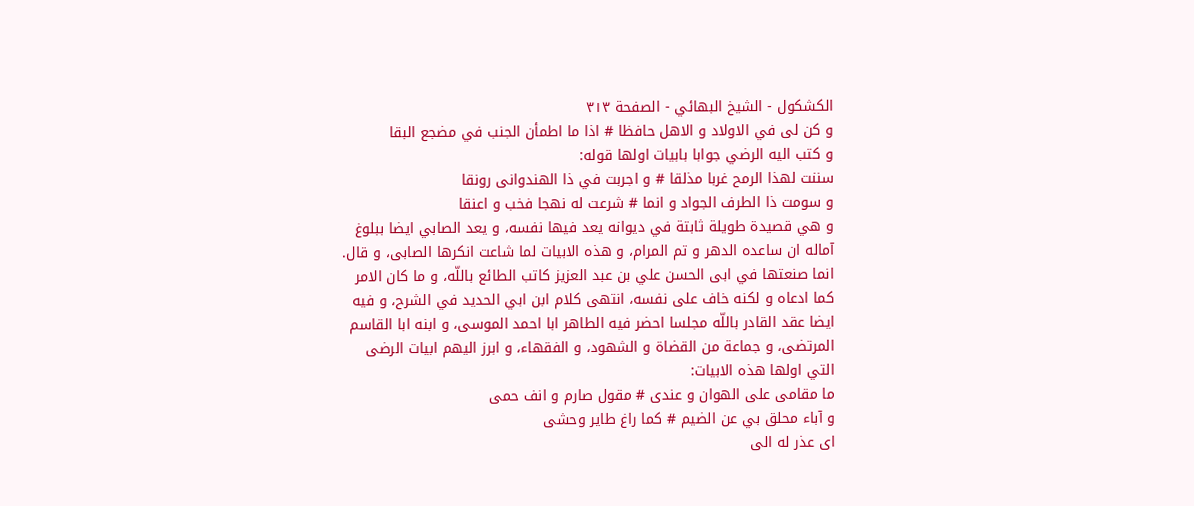الكشكول - الشيخ البهائي - الصفحة ٣١٣
و كن لى في الاولاد و الاهل حافظا # اذا ما اطمأن الجنب في مضجع البقا
و كتب اليه الرضي جوابا بابيات اولها قوله:
سننت لهذا الرمح غربا مذلقا # و اجربت في ذا الهندوانى رونقا
و سومت ذا الطرف الجواد و انما # شرعت له نهجا فخب و اعنقا
و هي قصيدة طويلة ثابتة في ديوانه يعد فيها نفسه، و يعد الصابي ايضا ببلوغ آماله ان ساعده الدهر و تم المرام، و هذه الابيات لما شاعت انكرها الصابى، و قال. انما صنعتها في ابى الحسن علي بن عبد العزيز كاتب الطائع باللّه، و ما كان الامر كما ادعاه و لكنه خاف على نفسه، انتهى كلام ابن ابي الحديد في الشرح، و فيه ايضا عقد القادر باللّه مجلسا احضر فيه الطاهر ابا احمد الموسى، و ابنه ابا القاسم المرتضى، و جماعة من القضاة و الشهود، و الفقهاء، و ابرز اليهم ابيات الرضى التي اولها هذه الابيات:
ما مقامى على الهوان و عندى # مقول صارم و انف حمى
و آباء محلق بي عن الضيم # كما راغ طاير وحشى
اى عذر له الى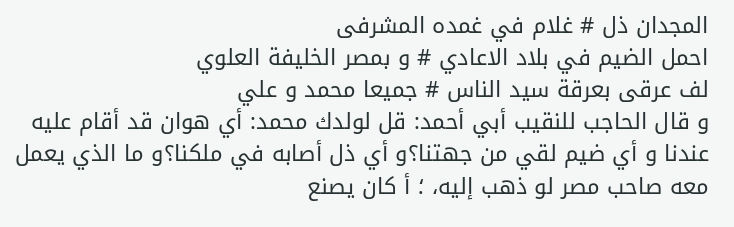المجدان ذل # غلام في غمده المشرفى
احمل الضيم في بلاد الاعادي # و بمصر الخليفة العلوي
لف عرقى بعرقة سيد الناس # جميعا محمد و علي
و قال الحاجب للنقيب أبي أحمد: قل لولدك محمد: أي هوان قد أقام عليه عندنا و أي ضيم لقي من جهتنا؟و أي ذل أصابه في ملكنا؟و ما الذي يعمل معه صاحب مصر لو ذهب إليه، ؛ أ كان يصنع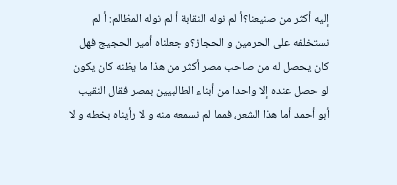إليه أكثر من صنيعنا؟أ لم نوله النقابة أ لم نوله المظالم: أ لم نستخلفه على الحرمين و الحجاز؟و جعلناه أمير الحجيج فهل كان يحصل له من صاحب مصر أكثر من هذا ما يظنه كان يكون لو حصل عنده إلا واحدا من أبناء الطالبيين بمصر فقال النقيب أبو أحمد أما هذا الشعر، فمما لم نسمعه منه و لا رأيناه بخطه و لا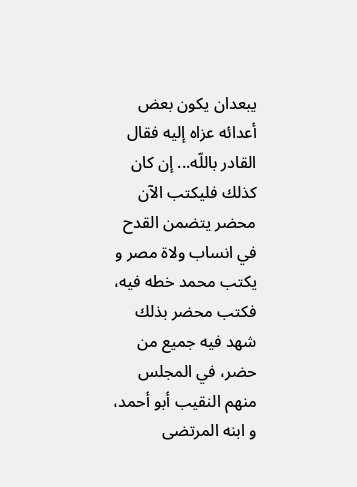يبعدان يكون بعض أعدائه عزاه إليه فقال القادر باللّه... إن كان كذلك فليكتب الآن محضر يتضمن القدح في انساب ولاة مصر و يكتب محمد خطه فيه، فكتب محضر بذلك شهد فيه جميع من حضر، في المجلس منهم النقيب أبو أحمد، و ابنه المرتضى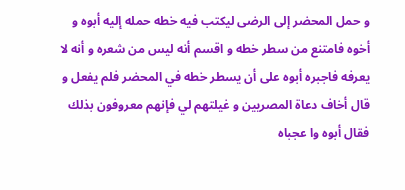و حمل المحضر إلى الرضى ليكتب فيه خطه حمله إليه أبوه و أخوه فامتنع من سطر خطه و اقسم أنه ليس من شعره و أنه لا يعرفه فاجبره أبوه على أن يسطر خطه في المحضر فلم يفعل و قال أخاف دعاة المصريين و غيلتهم لي فإنهم معروفون بذلك فقال أبوه وا عجباه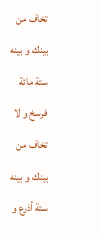تخاف من بينك و بينه ستة مائة فرسخ و لا تخاف من بينك و بينه ستة أذرع و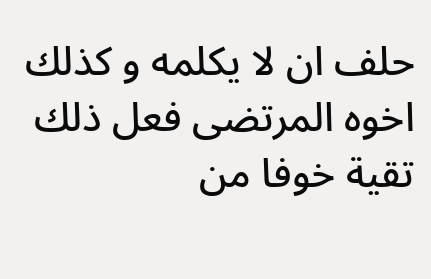حلف ان لا يكلمه و كذلك اخوه المرتضى فعل ذلك تقية خوفا من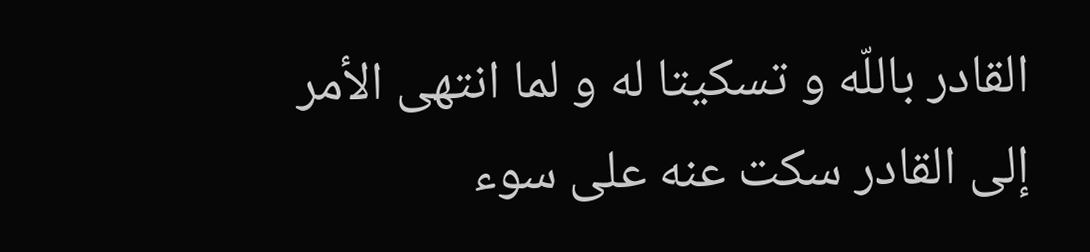القادر باللّه و تسكيتا له و لما انتهى الأمر إلى القادر سكت عنه على سوء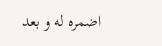اضمره له و بعد